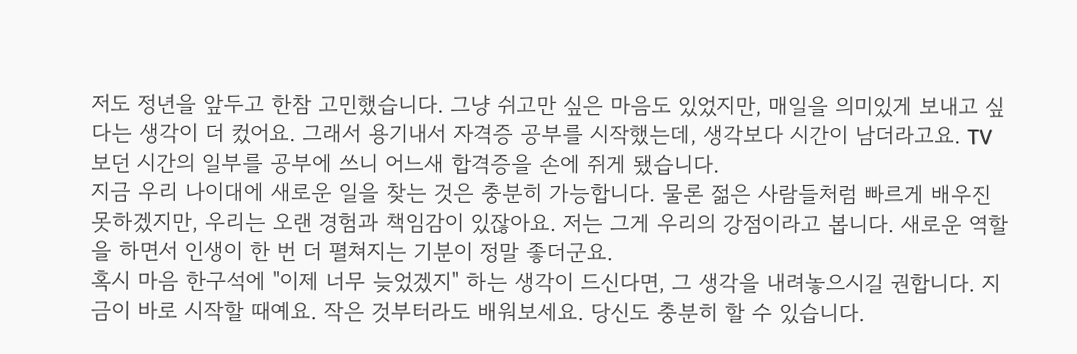저도 정년을 앞두고 한참 고민했습니다. 그냥 쉬고만 싶은 마음도 있었지만, 매일을 의미있게 보내고 싶다는 생각이 더 컸어요. 그래서 용기내서 자격증 공부를 시작했는데, 생각보다 시간이 남더라고요. TV 보던 시간의 일부를 공부에 쓰니 어느새 합격증을 손에 쥐게 됐습니다.
지금 우리 나이대에 새로운 일을 찾는 것은 충분히 가능합니다. 물론 젊은 사람들처럼 빠르게 배우진 못하겠지만, 우리는 오랜 경험과 책임감이 있잖아요. 저는 그게 우리의 강점이라고 봅니다. 새로운 역할을 하면서 인생이 한 번 더 펼쳐지는 기분이 정말 좋더군요.
혹시 마음 한구석에 "이제 너무 늦었겠지" 하는 생각이 드신다면, 그 생각을 내려놓으시길 권합니다. 지금이 바로 시작할 때예요. 작은 것부터라도 배워보세요. 당신도 충분히 할 수 있습니다.